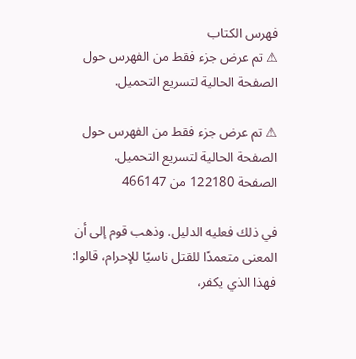فهرس الكتاب
⚠ تم عرض جزء فقط من الفهرس حول الصفحة الحالية لتسريع التحميل.

⚠ تم عرض جزء فقط من الفهرس حول الصفحة الحالية لتسريع التحميل.
الصفحة 122180 من 466147

في ذلك فعليه الدليل. وذهب قوم إلى أن المعنى متعمدًا للقتل ناسيًا للإحرام، قالوا: فهذا الذي يكفر،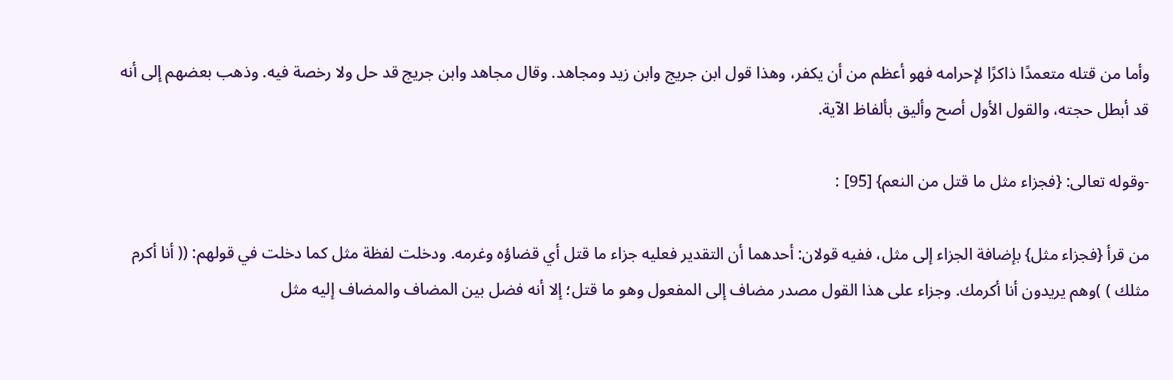وأما من قتله متعمدًا ذاكرًا لإحرامه فهو أعظم من أن يكفر، وهذا قول ابن جريج وابن زيد ومجاهد. وقال مجاهد وابن جريج قد حل ولا رخصة فيه. وذهب بعضهم إلى أنه قد أبطل حجته، والقول الأول أصح وأليق بألفاظ الآية.

-وقوله تعالى: {فجزاء مثل ما قتل من النعم} [95] :

من قرأ {فجزاء مثل} بإضافة الجزاء إلى مثل، ففيه قولان: أحدهما أن التقدير فعليه جزاء ما قتل أي قضاؤه وغرمه. ودخلت لفظة مثل كما دخلت في قولهم: (( أنا أكرم مثلك ) )وهم يريدون أنا أكرمك. وجزاء على هذا القول مصدر مضاف إلى المفعول وهو ما قتل؛ إلا أنه فضل بين المضاف والمضاف إليه مثل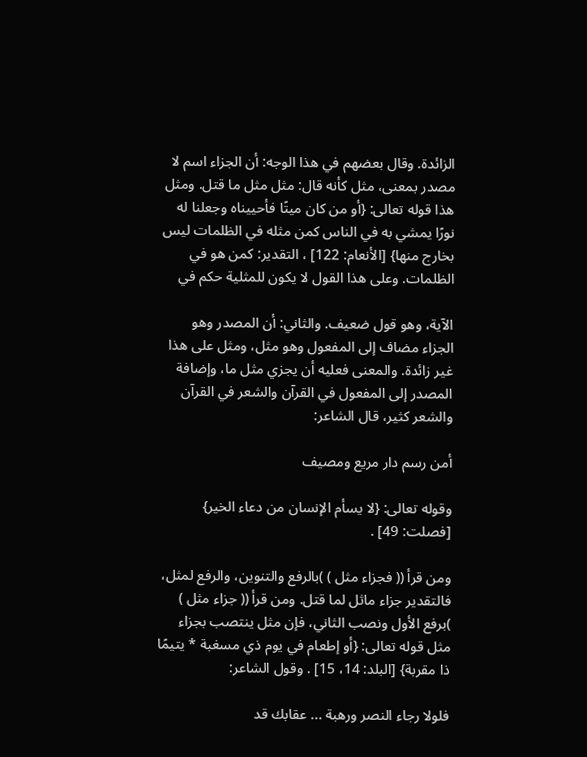الزائدة. وقال بعضهم في هذا الوجه: أن الجزاء اسم لا مصدر بمعنى، مثل كأنه قال: مثل مثل ما قتل. ومثل هذا قوله تعالى: {أو من كان ميتًا فأحييناه وجعلنا له نورًا يمشي به في الناس كمن مثله في الظلمات ليس بخارج منها} [الأنعام: 122] ، التقدير: كمن هو في الظلمات. وعلى هذا القول لا يكون للمثلية حكم في

الآية، وهو قول ضعيف. والثاني: أن المصدر وهو الجزاء مضاف إلى المفعول وهو مثل، ومثل على هذا غير زائدة. والمعنى فعليه أن يجزي مثل ما، وإضافة المصدر إلى المفعول في القرآن والشعر في القرآن والشعر كثير، قال الشاعر:

أمن رسم دار مريع ومصيف

وقوله تعالى: {لا يسأم الإنسان من دعاء الخير} [فصلت: 49] .

ومن قرأ (( فجزاء مثل ) )بالرفع والتنوين، والرفع لمثل، فالتقدير جزاء ماثل لما قتل. ومن قرأ (( جزاء مثل ) )برفع الأول ونصب الثاني، فإن مثل ينتصب بجزاء مثل قوله تعالى: {أو إطعام في يوم ذي مسغبة * يتيمًا ذا مقربة} [البلد: 14، 15] . وقول الشاعر:

فلولا رجاء النصر ورهبة ... عقابك قد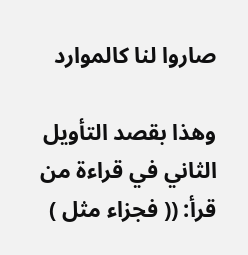صاروا لنا كالموارد

وهذا بقصد التأويل الثاني في قراءة من قرأ: (( فجزاء مثل )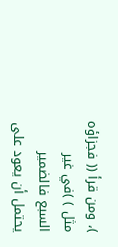)، ومن قرأ (( فجزاؤه مثل ) )في غير السبع فالضمير يحتمل أن يعود على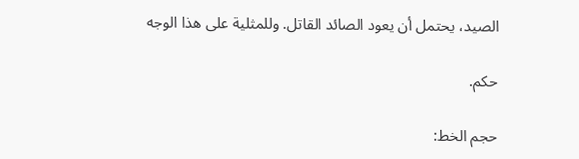الصيد، يحتمل أن يعود الصائد القاتل. وللمثلية على هذا الوجه

حكم.

حجم الخط: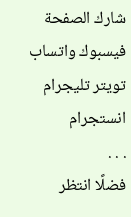شارك الصفحة
فيسبوك واتساب تويتر تليجرام انستجرام
. . .
فضلًا انتظر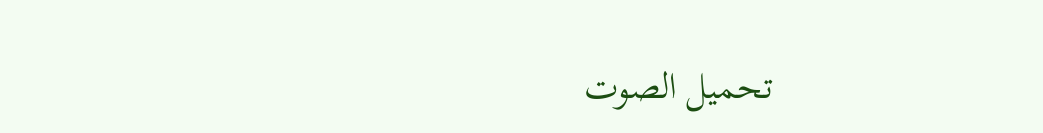تحميل الصوت